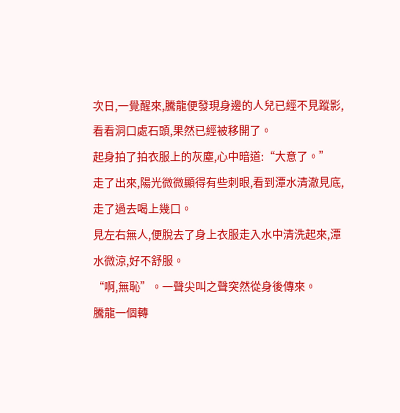次日,一覺醒來,騰龍便發現身邊的人兒已經不見蹤影,看看洞口處石頭,果然已經被移開了。
起身拍了拍衣服上的灰塵,心中暗道:“大意了。”
走了出來,陽光微微顯得有些刺眼,看到潭水清澈見底,走了過去喝上幾口。
見左右無人,便脫去了身上衣服走入水中清洗起來,潭水微涼,好不舒服。
“啊,無恥”。一聲尖叫之聲突然從身後傳來。
騰龍一個轉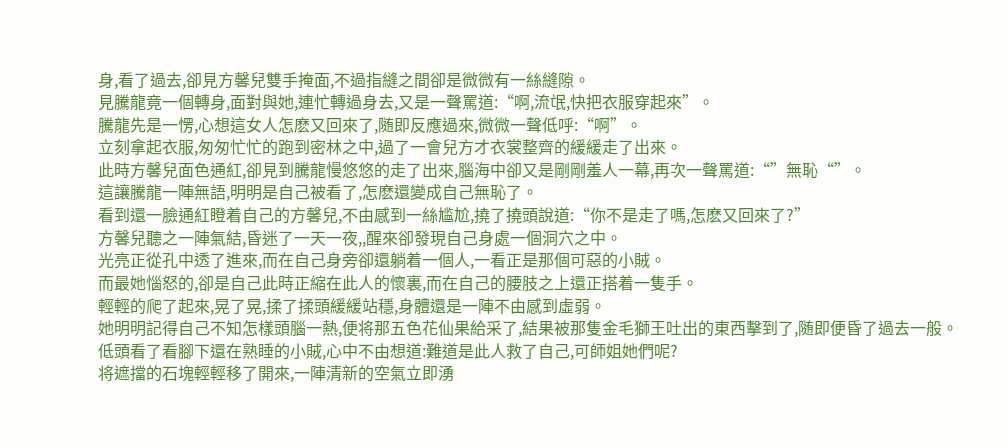身,看了過去,卻見方馨兒雙手掩面,不過指縫之間卻是微微有一絲縫隙。
見騰龍竟一個轉身,面對與她,連忙轉過身去,又是一聲罵道:“啊,流氓,快把衣服穿起來”。
騰龍先是一愣,心想這女人怎麽又回來了,随即反應過來,微微一聲低呼:“啊”。
立刻拿起衣服,匆匆忙忙的跑到密林之中,過了一會兒方才衣裳整齊的緩緩走了出來。
此時方馨兒面色通紅,卻見到騰龍慢悠悠的走了出來,腦海中卻又是剛剛羞人一幕,再次一聲罵道:“”無恥“”。
這讓騰龍一陣無語,明明是自己被看了,怎麽還變成自己無恥了。
看到還一臉通紅瞪着自己的方馨兒,不由感到一絲尴尬,撓了撓頭說道:“你不是走了嗎,怎麽又回來了?”
方馨兒聽之一陣氣結,昏迷了一天一夜,,醒來卻發現自己身處一個洞穴之中。
光亮正從孔中透了進來,而在自己身旁卻還躺着一個人,一看正是那個可惡的小賊。
而最她惱怒的,卻是自己此時正縮在此人的懷裏,而在自己的腰肢之上還正搭着一隻手。
輕輕的爬了起來,晃了晃,揉了揉頭緩緩站穩,身體還是一陣不由感到虛弱。
她明明記得自己不知怎樣頭腦一熱,便将那五色花仙果給采了,結果被那隻金毛獅王吐出的東西擊到了,随即便昏了過去一般。
低頭看了看腳下還在熟睡的小賊,心中不由想道:難道是此人救了自己,可師姐她們呢?
将遮擋的石塊輕輕移了開來,一陣清新的空氣立即湧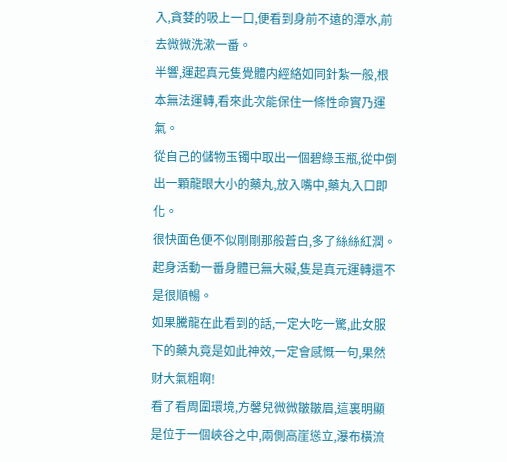入,貪婪的吸上一口,便看到身前不遠的潭水,前去微微洗漱一番。
半響,運起真元隻覺體内經絡如同針紮一般,根本無法運轉,看來此次能保住一條性命實乃運氣。
從自己的儲物玉镯中取出一個碧綠玉瓶,從中倒出一顆龍眼大小的藥丸,放入嘴中,藥丸入口即化。
很快面色便不似剛剛那般蒼白,多了絲絲紅潤。起身活動一番身體已無大礙,隻是真元運轉還不是很順暢。
如果騰龍在此看到的話,一定大吃一驚,此女服下的藥丸竟是如此神效,一定會感慨一句,果然财大氣粗啊!
看了看周圍環境,方馨兒微微皺皺眉,這裏明顯是位于一個峽谷之中,兩側高崖慫立,瀑布橫流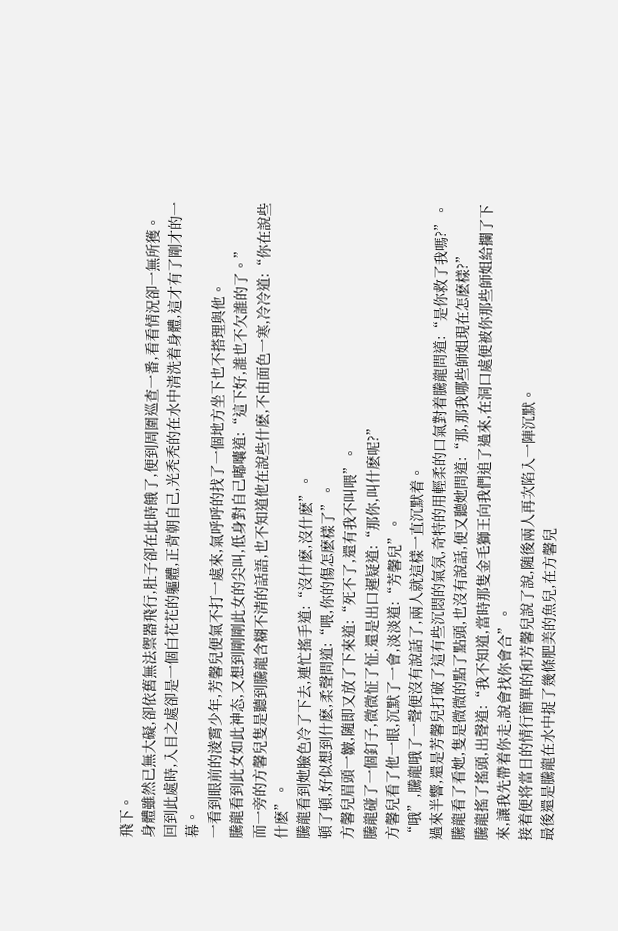飛下。
身體雖然已無大礙,卻依舊無法禦器飛行,肚子卻在此時餓了,便到周圍巡查一番,看看情況卻一無所獲。
回到此處時,入目之處卻是一個白花花的軀體,正背朝自己,光秃秃的在水中清洗着身體,這才有了剛才的一幕。
一看到眼前的淩霄少年,芳馨兒便氣不打一處來,氣呼呼的找了一個地方坐下也不搭理與他。
騰龍看到此女如此神态,又想到剛剛此女的尖叫,低身對自己嘟囔道:“這下好,誰也不欠誰的了。”
而一旁的方馨兒隻是聽到騰龍含糊不清的話語,也不知道他在說些什麽,不由面色一寒,冷冷道:“你在說些什麽”。
騰龍看到她臉色冷了下去,連忙搖手道:“沒什麽,沒什麽”。
頓了頓,好似想到什麽,柔聲問道:“喂,你的傷怎麽樣了”。
方馨兒眉頭一皺,随即又放了下來道:“死不了,還有我不叫喂”。
騰龍碰了一個釘子,微微怔了怔,還是出口遲疑道:“那你,叫什麽呢?”
方馨兒看了他一眼,沉默了一會,淡淡道:“芳馨兒”。
“哦”,騰龍哦了一聲便沒有說話了,兩人就這樣一直沉默着。
過來半響,還是芳馨兒打破了這有些沉悶的氣氛,奇特的用輕柔的口氣對着騰龍問道:“是你救了我嗎?”。
騰龍看了看她,隻是微微的點了點頭,也沒有說話,便又聽她問道:“那,那我哪些師姐現在怎麽樣?”
騰龍搖了搖頭,出聲道:“我不知道,當時那隻金毛獅王向我們追了過來,在洞口處便被你那些師姐給攔了下來,讓我先帶着你走,說會找你會合”。
接着便将當日的情行簡單的和芳馨兒說了說,随後兩人再次陷入一陣沉默。
最後還是騰龍在水中捉了幾條肥美的魚兒,在方馨兒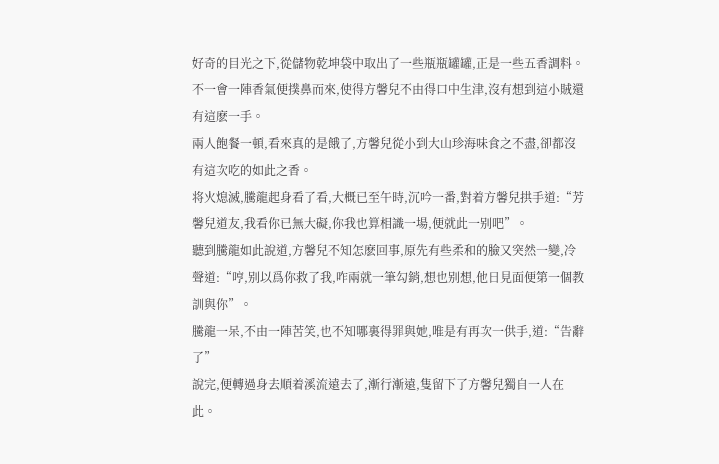好奇的目光之下,從儲物乾坤袋中取出了一些瓶瓶罐罐,正是一些五香調料。
不一會一陣香氣便撲鼻而來,使得方馨兒不由得口中生津,沒有想到這小賊還有這麽一手。
兩人飽餐一頓,看來真的是餓了,方馨兒從小到大山珍海味食之不盡,卻都沒有這次吃的如此之香。
将火熄滅,騰龍起身看了看,大概已至午時,沉吟一番,對着方馨兒拱手道:“芳馨兒道友,我看你已無大礙,你我也算相識一場,便就此一别吧”。
聽到騰龍如此說道,方馨兒不知怎麽回事,原先有些柔和的臉又突然一變,冷聲道:“哼,别以爲你救了我,咋兩就一筆勾銷,想也别想,他日見面便第一個教訓與你”。
騰龍一呆,不由一陣苦笑,也不知哪裏得罪與她,唯是有再次一供手,道:“告辭了”
說完,便轉過身去順着溪流遠去了,漸行漸遠,隻留下了方馨兒獨自一人在此。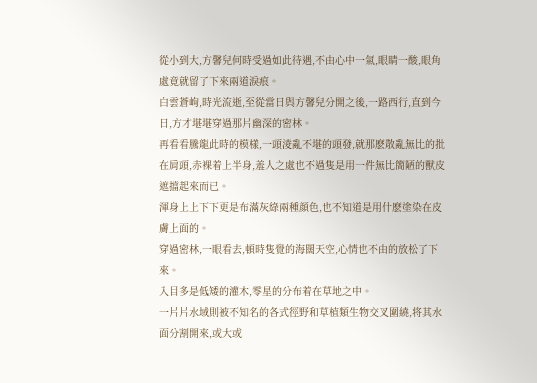從小到大,方馨兒何時受過如此待遇,不由心中一氣,眼睛一酸,眼角處竟就留了下來兩道淚痕。
白雲蒼岣,時光流逝,至從當日與方馨兒分開之後,一路西行,直到今日,方才堪堪穿過那片幽深的密林。
再看看騰龍此時的模樣,一頭淩亂不堪的頭發,就那麽散亂無比的批在肩頭,赤裸着上半身,羞人之處也不過隻是用一件無比簡陋的獸皮遮擋起來而已。
渾身上上下下更是布滿灰綠兩種顔色,也不知道是用什麽塗染在皮膚上面的。
穿過密林,一眼看去,頓時隻覺的海闊天空,心情也不由的放松了下來。
入目多是低矮的灌木,零星的分布着在草地之中。
一片片水域則被不知名的各式徑野和草植類生物交叉圍繞,将其水面分割開來,或大或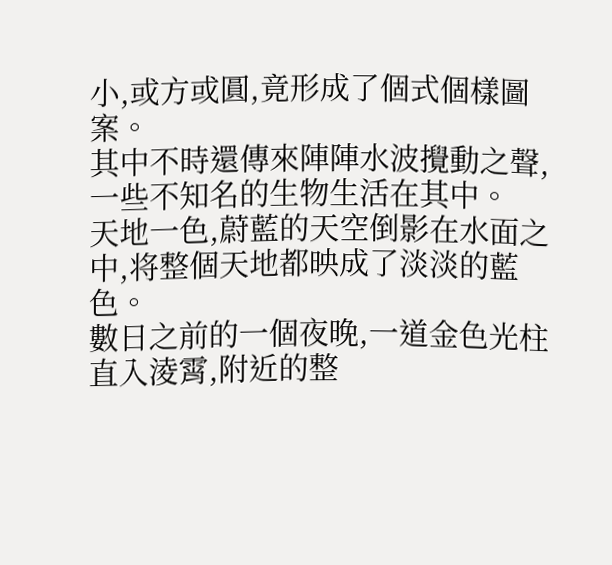小,或方或圓,竟形成了個式個樣圖案。
其中不時還傳來陣陣水波攪動之聲,一些不知名的生物生活在其中。
天地一色,蔚藍的天空倒影在水面之中,将整個天地都映成了淡淡的藍色。
數日之前的一個夜晚,一道金色光柱直入淩霄,附近的整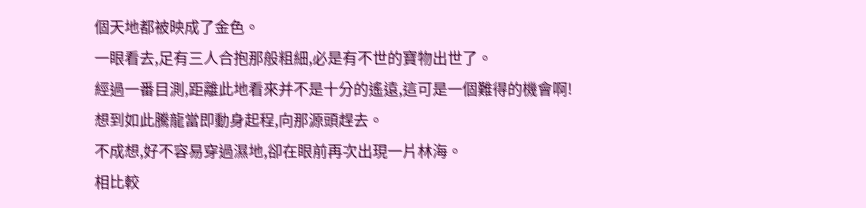個天地都被映成了金色。
一眼看去,足有三人合抱那般粗細,必是有不世的寶物出世了。
經過一番目測,距離此地看來并不是十分的遙遠,這可是一個難得的機會啊!
想到如此騰龍當即動身起程,向那源頭趕去。
不成想,好不容易穿過濕地,卻在眼前再次出現一片林海。
相比較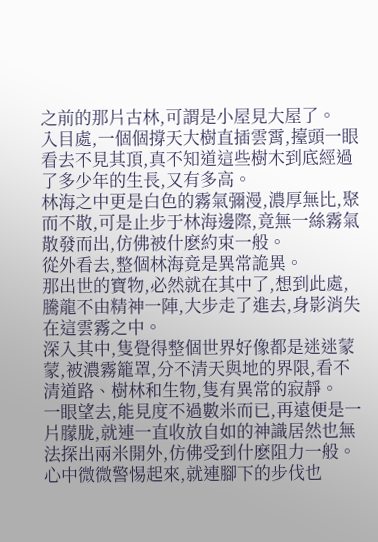之前的那片古林,可謂是小屋見大屋了。
入目處,一個個撐天大樹直插雲霄,擡頭一眼看去不見其頂,真不知道這些樹木到底經過了多少年的生長,又有多高。
林海之中更是白色的霧氣彌漫,濃厚無比,聚而不散,可是止步于林海邊際,竟無一絲霧氣散發而出,仿佛被什麽約束一般。
從外看去,整個林海竟是異常詭異。
那出世的寶物,必然就在其中了,想到此處,騰龍不由精神一陣,大步走了進去,身影消失在這雲霧之中。
深入其中,隻覺得整個世界好像都是迷迷蒙蒙,被濃霧籠罩,分不清天與地的界限,看不清道路、樹林和生物,隻有異常的寂靜。
一眼望去,能見度不過數米而已,再遠便是一片朦胧,就連一直收放自如的神識居然也無法探出兩米開外,仿佛受到什麽阻力一般。
心中微微警惕起來,就連腳下的步伐也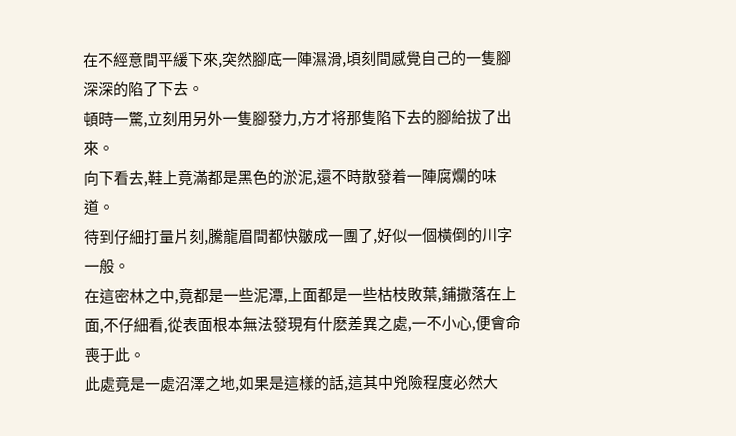在不經意間平緩下來,突然腳底一陣濕滑,頃刻間感覺自己的一隻腳深深的陷了下去。
頓時一驚,立刻用另外一隻腳發力,方才将那隻陷下去的腳給拔了出來。
向下看去,鞋上竟滿都是黑色的淤泥,還不時散發着一陣腐爛的味道。
待到仔細打量片刻,騰龍眉間都快皺成一團了,好似一個橫倒的川字一般。
在這密林之中,竟都是一些泥潭,上面都是一些枯枝敗葉,鋪撒落在上面,不仔細看,從表面根本無法發現有什麽差異之處,一不小心,便會命喪于此。
此處竟是一處沼澤之地,如果是這樣的話,這其中兇險程度必然大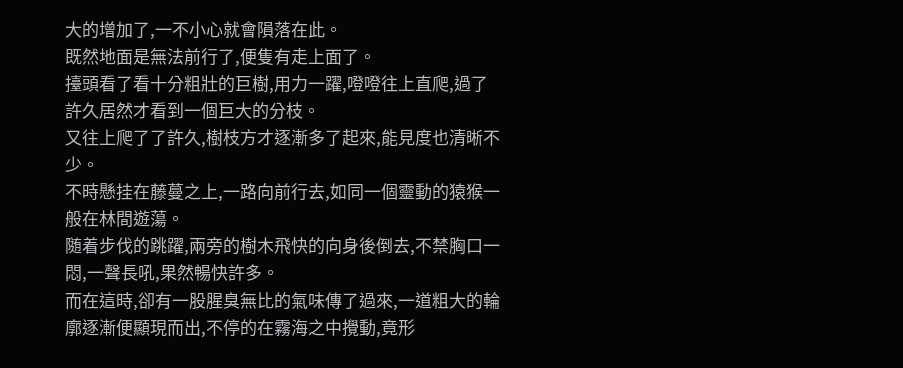大的增加了,一不小心就會隕落在此。
既然地面是無法前行了,便隻有走上面了。
擡頭看了看十分粗壯的巨樹,用力一躍,噔噔往上直爬,過了許久居然才看到一個巨大的分枝。
又往上爬了了許久,樹枝方才逐漸多了起來,能見度也清晰不少。
不時懸挂在藤蔓之上,一路向前行去,如同一個靈動的猿猴一般在林間遊蕩。
随着步伐的跳躍,兩旁的樹木飛快的向身後倒去,不禁胸口一悶,一聲長吼,果然暢快許多。
而在這時,卻有一股腥臭無比的氣味傳了過來,一道粗大的輪廓逐漸便顯現而出,不停的在霧海之中攪動,竟形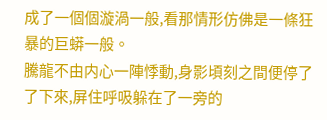成了一個個漩渦一般,看那情形仿佛是一條狂暴的巨蟒一般。
騰龍不由内心一陣悸動,身影頃刻之間便停了了下來,屏住呼吸躲在了一旁的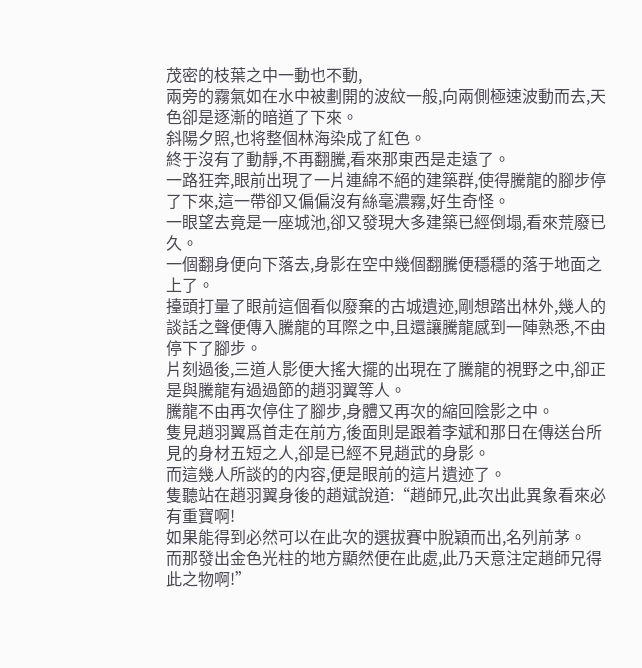茂密的枝葉之中一動也不動,
兩旁的霧氣如在水中被劃開的波紋一般,向兩側極速波動而去,天色卻是逐漸的暗道了下來。
斜陽夕照,也将整個林海染成了紅色。
終于沒有了動靜,不再翻騰,看來那東西是走遠了。
一路狂奔,眼前出現了一片連綿不絕的建築群,使得騰龍的腳步停了下來,這一帶卻又偏偏沒有絲毫濃霧,好生奇怪。
一眼望去竟是一座城池,卻又發現大多建築已經倒塌,看來荒廢已久。
一個翻身便向下落去,身影在空中幾個翻騰便穩穩的落于地面之上了。
擡頭打量了眼前這個看似廢棄的古城遺迹,剛想踏出林外,幾人的談話之聲便傳入騰龍的耳際之中,且還讓騰龍感到一陣熟悉,不由停下了腳步。
片刻過後,三道人影便大搖大擺的出現在了騰龍的視野之中,卻正是與騰龍有過過節的趙羽翼等人。
騰龍不由再次停住了腳步,身體又再次的縮回陰影之中。
隻見趙羽翼爲首走在前方,後面則是跟着李斌和那日在傳送台所見的身材五短之人,卻是已經不見趙武的身影。
而這幾人所談的的内容,便是眼前的這片遺迹了。
隻聽站在趙羽翼身後的趙斌說道:“趙師兄,此次出此異象看來必有重寶啊!
如果能得到必然可以在此次的選拔賽中脫穎而出,名列前茅。
而那發出金色光柱的地方顯然便在此處,此乃天意注定趙師兄得此之物啊!”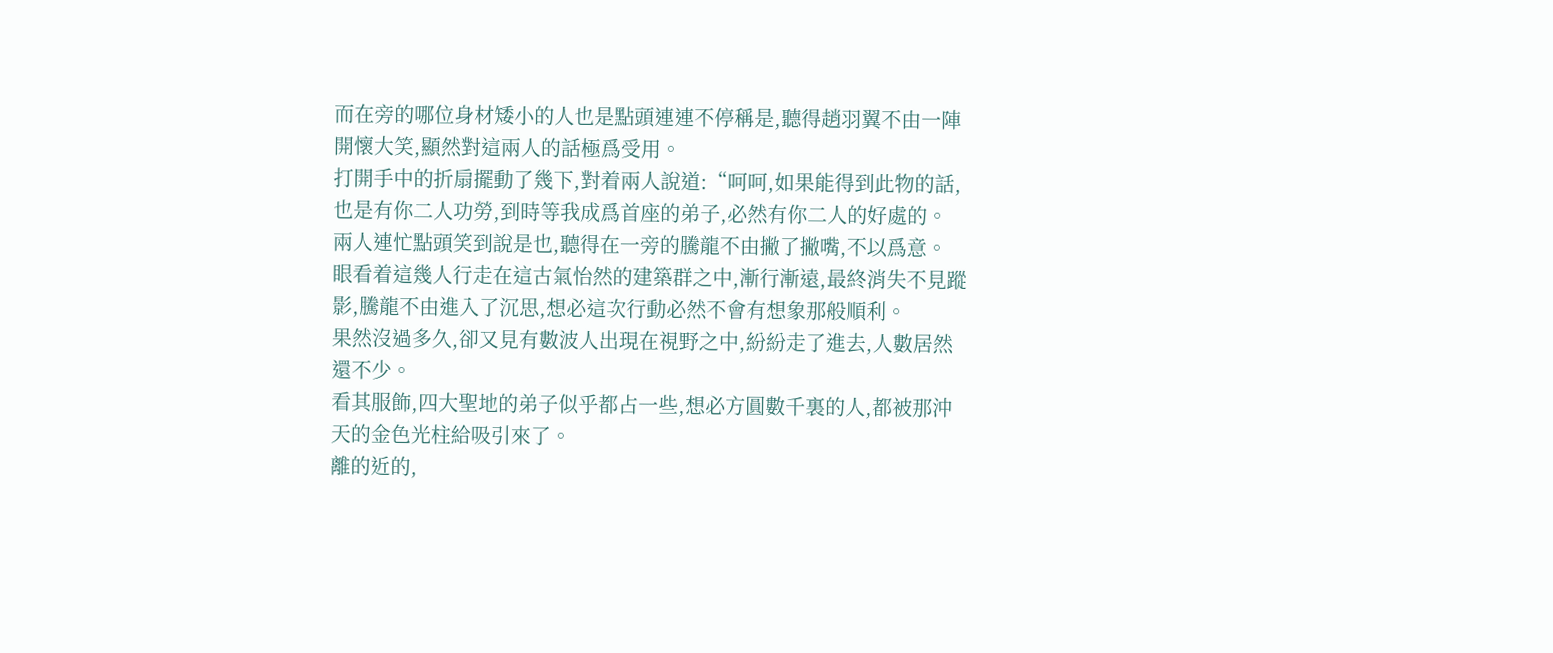而在旁的哪位身材矮小的人也是點頭連連不停稱是,聽得趙羽翼不由一陣開懷大笑,顯然對這兩人的話極爲受用。
打開手中的折扇擺動了幾下,對着兩人說道:“呵呵,如果能得到此物的話,也是有你二人功勞,到時等我成爲首座的弟子,必然有你二人的好處的。
兩人連忙點頭笑到說是也,聽得在一旁的騰龍不由撇了撇嘴,不以爲意。
眼看着這幾人行走在這古氣怡然的建築群之中,漸行漸遠,最終消失不見蹤影,騰龍不由進入了沉思,想必這次行動必然不會有想象那般順利。
果然沒過多久,卻又見有數波人出現在視野之中,紛紛走了進去,人數居然還不少。
看其服飾,四大聖地的弟子似乎都占一些,想必方圓數千裏的人,都被那沖天的金色光柱給吸引來了。
離的近的,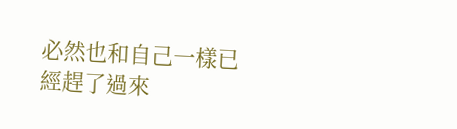必然也和自己一樣已經趕了過來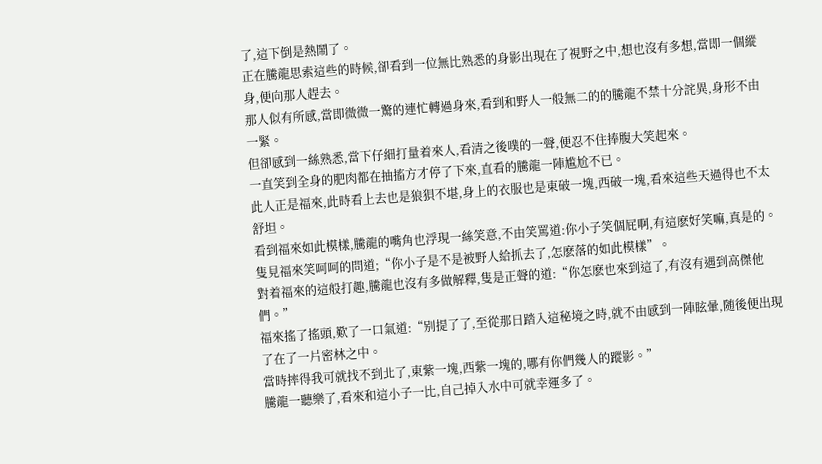了,這下倒是熱鬧了。
正在騰龍思索這些的時候,卻看到一位無比熟悉的身影出現在了視野之中,想也沒有多想,當即一個縱身,便向那人趕去。
那人似有所感,當即微微一驚的連忙轉過身來,看到和野人一般無二的的騰龍不禁十分詫異,身形不由一緊。
但卻感到一絲熟悉,當下仔細打量着來人,看清之後噗的一聲,便忍不住捧腹大笑起來。
一直笑到全身的肥肉都在抽搐方才停了下來,直看的騰龍一陣尴尬不已。
此人正是福來,此時看上去也是狼狽不堪,身上的衣服也是東破一塊,西破一塊,看來這些天過得也不太舒坦。
看到福來如此模樣,騰龍的嘴角也浮現一絲笑意,不由笑罵道:你小子笑個屁啊,有這麽好笑嘛,真是的。
隻見福來笑呵呵的問道;“你小子是不是被野人給抓去了,怎麽落的如此模樣”。
對着福來的這般打趣,騰龍也沒有多做解釋,隻是正聲的道:“你怎麽也來到這了,有沒有遇到高傑他們。”
福來搖了搖頭,歎了一口氣道:“别提了了,至從那日踏入這秘境之時,就不由感到一陣眩暈,随後便出現了在了一片密林之中。
當時摔得我可就找不到北了,東紫一塊,西紫一塊的,哪有你們幾人的蹤影。”
騰龍一聽樂了,看來和這小子一比,自己掉入水中可就幸運多了。